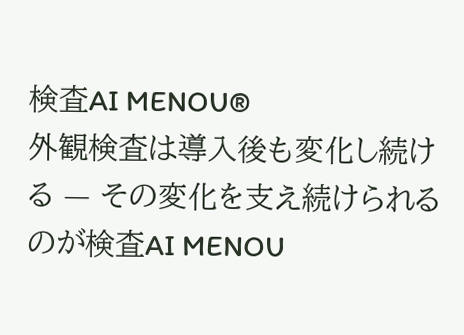検査AI MENOU®
外観検査は導入後も変化し続ける — その変化を支え続けられるのが検査AI MENOU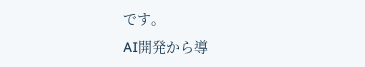です。
AI開発から導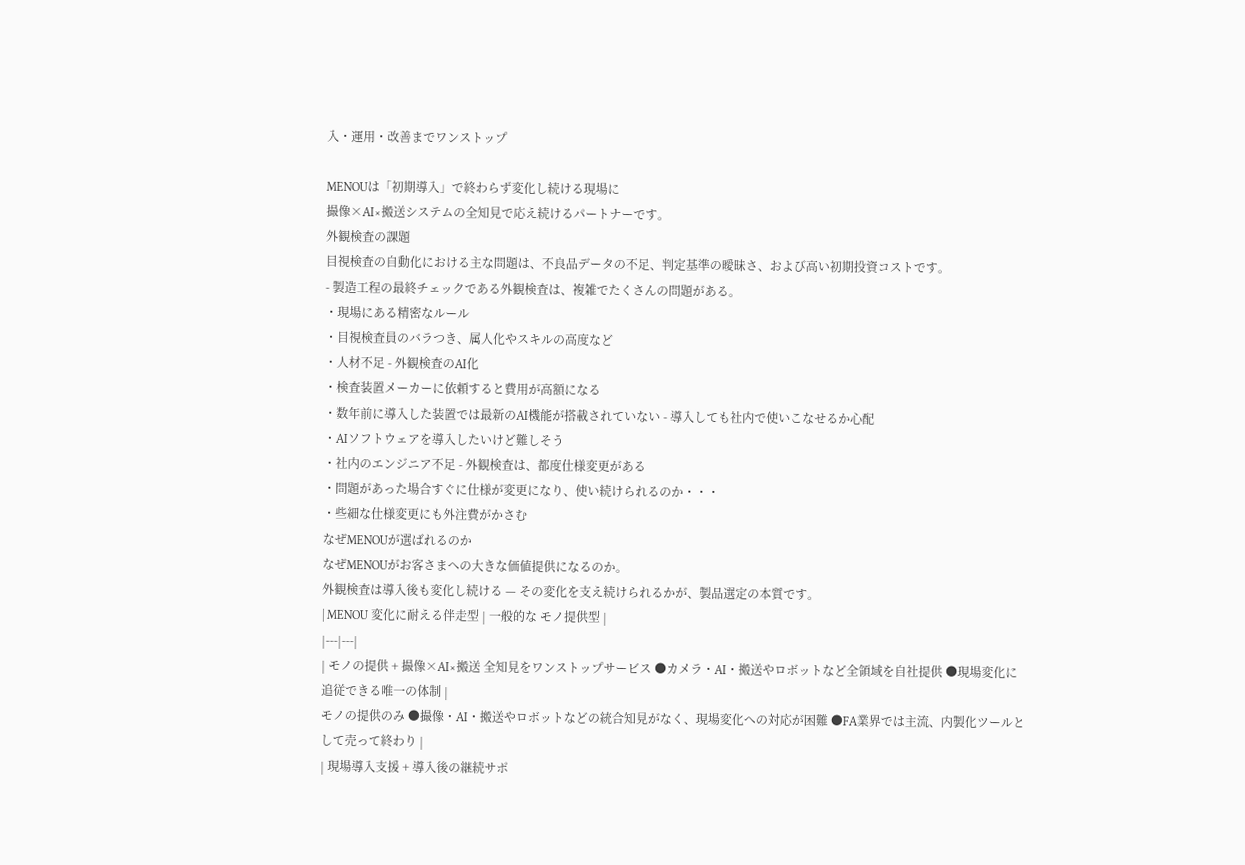入・運用・改善までワンストップ

MENOUは「初期導入」で終わらず変化し続ける現場に
撮像×AI×搬送システムの全知見で応え続けるパートナーです。
外観検査の課題
目視検査の自動化における主な問題は、不良品データの不足、判定基準の曖昧さ、および高い初期投資コストです。
- 製造工程の最終チェックである外観検査は、複雑でたくさんの問題がある。
・現場にある精密なルール
・目視検査員のバラつき、属人化やスキルの高度など
・人材不足 - 外観検査のAI化
・検査装置メーカーに依頼すると費用が高額になる
・数年前に導入した装置では最新のAI機能が搭載されていない - 導入しても社内で使いこなせるか心配
・AIソフトウェアを導入したいけど難しそう
・社内のエンジニア不足 - 外観検査は、都度仕様変更がある
・問題があった場合すぐに仕様が変更になり、使い続けられるのか・・・
・些細な仕様変更にも外注費がかさむ
なぜMENOUが選ばれるのか
なぜMENOUがお客さまへの大きな価値提供になるのか。
外観検査は導入後も変化し続ける — その変化を支え続けられるかが、製品選定の本質です。
| MENOU 変化に耐える伴走型 | 一般的な モノ提供型 |
|---|---|
| モノの提供 + 撮像×AI×搬送 全知見をワンストップサービス ●カメラ・AI・搬送やロボットなど全領域を自社提供 ●現場変化に追従できる唯一の体制 |
モノの提供のみ ●撮像・AI・搬送やロボットなどの統合知見がなく、現場変化への対応が困難 ●FA業界では主流、内製化ツールとして売って終わり |
| 現場導入支援 + 導入後の継続サポ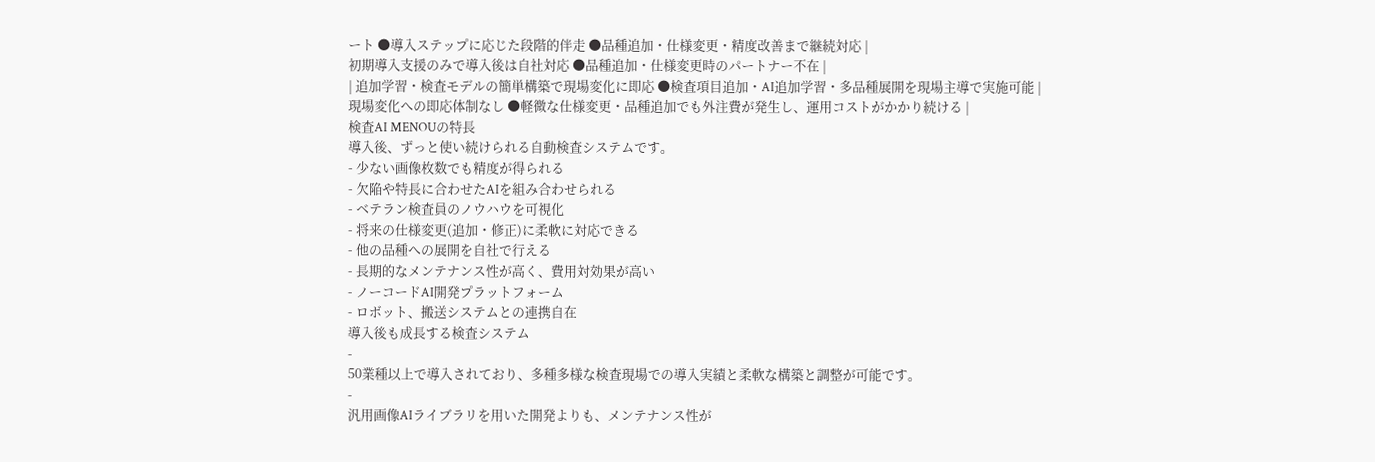ート ●導入ステップに応じた段階的伴走 ●品種追加・仕様変更・精度改善まで継続対応 |
初期導入支援のみで導入後は自社対応 ●品種追加・仕様変更時のパートナー不在 |
| 追加学習・検査モデルの簡単構築で現場変化に即応 ●検査項目追加・AI追加学習・多品種展開を現場主導で実施可能 |
現場変化への即応体制なし ●軽微な仕様変更・品種追加でも外注費が発生し、運用コストがかかり続ける |
検査AI MENOUの特長
導入後、ずっと使い続けられる自動検査システムです。
- 少ない画像枚数でも精度が得られる
- 欠陥や特長に合わせたAIを組み合わせられる
- ベテラン検査員のノウハウを可視化
- 将来の仕様変更(追加・修正)に柔軟に対応できる
- 他の品種への展開を自社で行える
- 長期的なメンテナンス性が高く、費用対効果が高い
- ノーコードAI開発プラットフォーム
- ロボット、搬送システムとの連携自在
導入後も成長する検査システム
-
50業種以上で導入されており、多種多様な検査現場での導入実績と柔軟な構築と調整が可能です。
-
汎用画像AIライブラリを用いた開発よりも、メンテナンス性が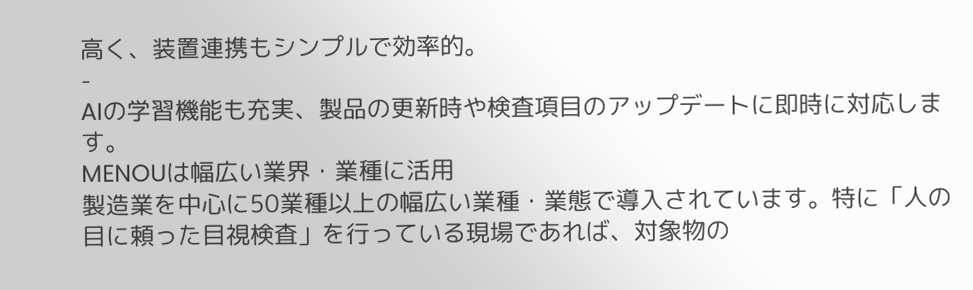高く、装置連携もシンプルで効率的。
-
AIの学習機能も充実、製品の更新時や検査項目のアップデートに即時に対応します。
MENOUは幅広い業界・業種に活用
製造業を中心に50業種以上の幅広い業種・業態で導入されています。特に「人の目に頼った目視検査」を行っている現場であれば、対象物の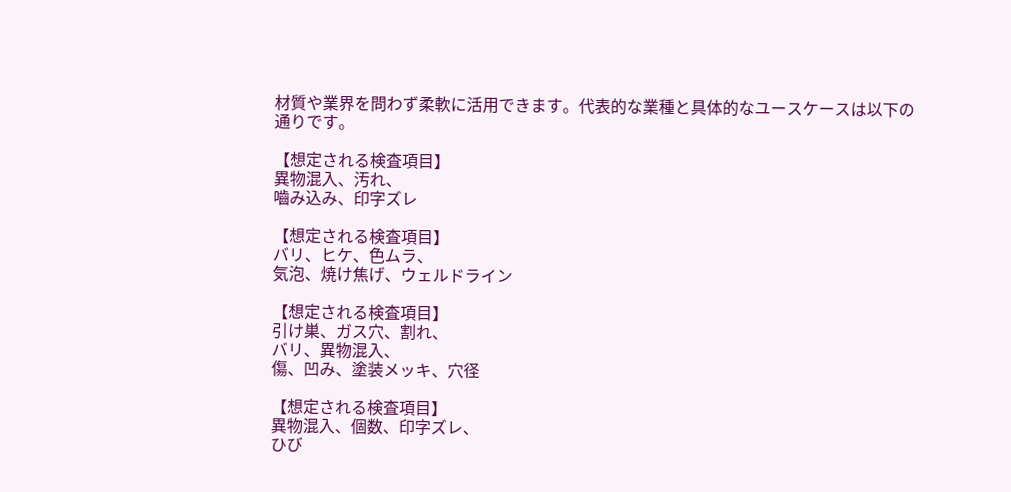材質や業界を問わず柔軟に活用できます。代表的な業種と具体的なユースケースは以下の通りです。

【想定される検査項目】
異物混入、汚れ、
嚙み込み、印字ズレ

【想定される検査項目】
バリ、ヒケ、色ムラ、
気泡、焼け焦げ、ウェルドライン

【想定される検査項目】
引け巣、ガス穴、割れ、
バリ、異物混入、
傷、凹み、塗装メッキ、穴径

【想定される検査項目】
異物混入、個数、印字ズレ、
ひび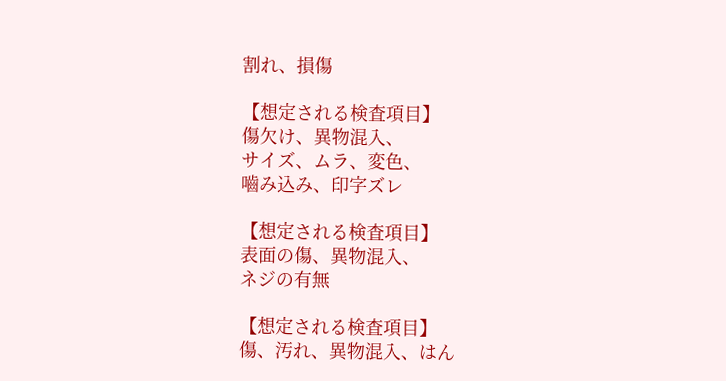割れ、損傷

【想定される検査項目】
傷欠け、異物混入、
サイズ、ムラ、変色、
嚙み込み、印字ズレ

【想定される検査項目】
表面の傷、異物混入、
ネジの有無

【想定される検査項目】
傷、汚れ、異物混入、はん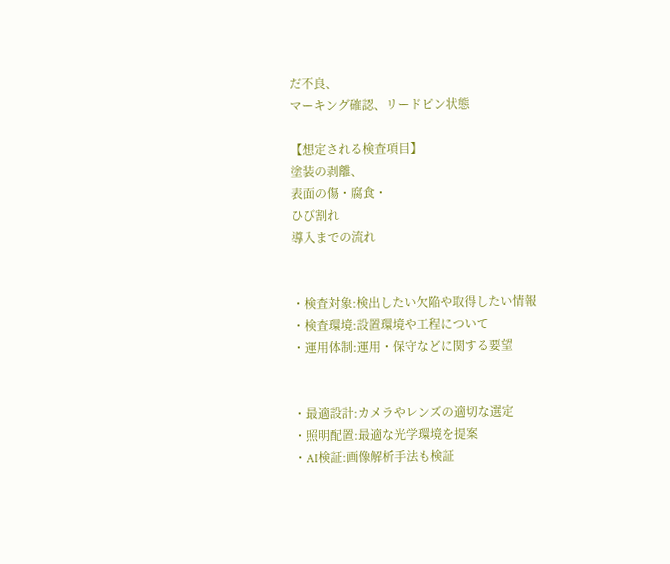だ不良、
マーキング確認、リードピン状態

【想定される検査項目】
塗装の剥離、
表面の傷・腐食・
ひび割れ
導入までの流れ


・検査対象:検出したい欠陥や取得したい情報
・検査環境:設置環境や工程について
・運用体制:運用・保守などに関する要望


・最適設計:カメラやレンズの適切な選定
・照明配置:最適な光学環境を提案
・AI検証:画像解析手法も検証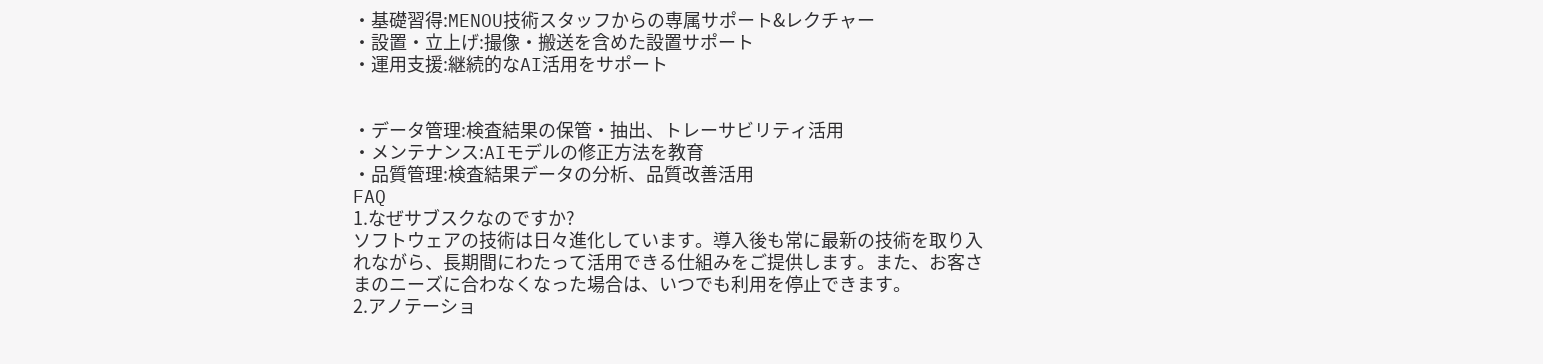・基礎習得:MENOU技術スタッフからの専属サポート&レクチャー
・設置・立上げ:撮像・搬送を含めた設置サポート
・運用支援:継続的なAI活用をサポート


・データ管理:検査結果の保管・抽出、トレーサビリティ活用
・メンテナンス:AIモデルの修正方法を教育
・品質管理:検査結果データの分析、品質改善活用
FAQ
1.なぜサブスクなのですか?
ソフトウェアの技術は日々進化しています。導入後も常に最新の技術を取り入れながら、長期間にわたって活用できる仕組みをご提供します。また、お客さまのニーズに合わなくなった場合は、いつでも利用を停止できます。
2.アノテーショ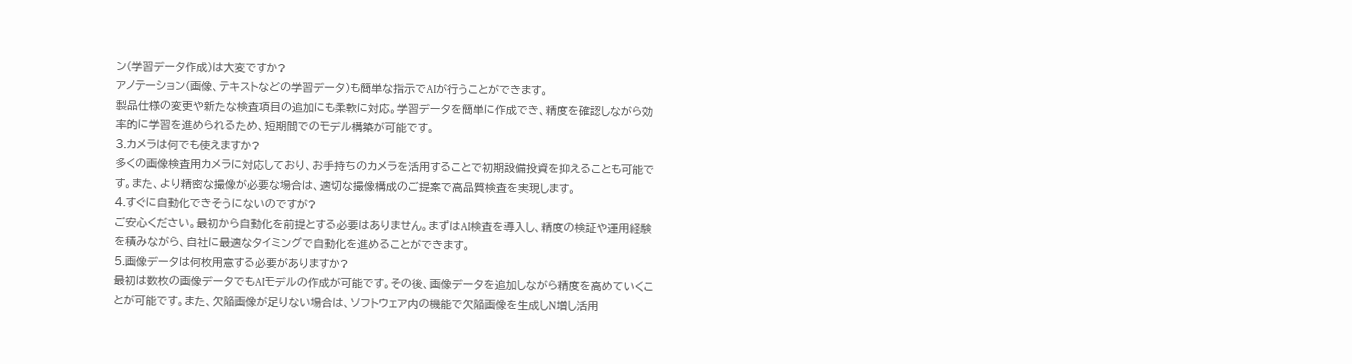ン(学習データ作成)は大変ですか?
アノテーション(画像、テキストなどの学習データ)も簡単な指示でAIが行うことができます。
製品仕様の変更や新たな検査項目の追加にも柔軟に対応。学習データを簡単に作成でき、精度を確認しながら効率的に学習を進められるため、短期間でのモデル構築が可能です。
3.カメラは何でも使えますか?
多くの画像検査用カメラに対応しており、お手持ちのカメラを活用することで初期設備投資を抑えることも可能です。また、より精密な撮像が必要な場合は、適切な撮像構成のご提案で高品質検査を実現します。
4.すぐに自動化できそうにないのですが?
ご安心ください。最初から自動化を前提とする必要はありません。まずはAI検査を導入し、精度の検証や運用経験を積みながら、自社に最適なタイミングで自動化を進めることができます。
5.画像データは何枚用意する必要がありますか?
最初は数枚の画像データでもAIモデルの作成が可能です。その後、画像データを追加しながら精度を高めていくことが可能です。また、欠陥画像が足りない場合は、ソフトウェア内の機能で欠陥画像を生成しN増し活用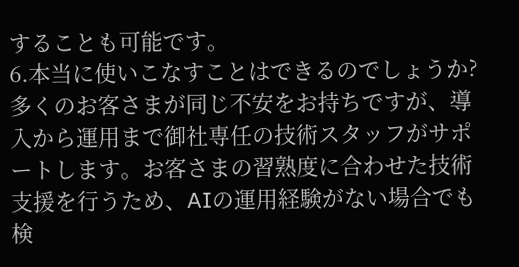することも可能です。
6.本当に使いこなすことはできるのでしょうか?
多くのお客さまが同じ不安をお持ちですが、導入から運用まで御社専任の技術スタッフがサポートします。お客さまの習熟度に合わせた技術支援を行うため、AIの運用経験がない場合でも検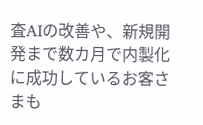査AIの改善や、新規開発まで数カ月で内製化に成功しているお客さまも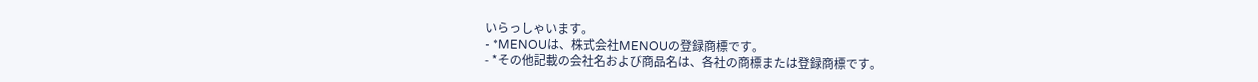いらっしゃいます。
- *MENOUは、株式会社MENOUの登録商標です。
- *その他記載の会社名および商品名は、各社の商標または登録商標です。